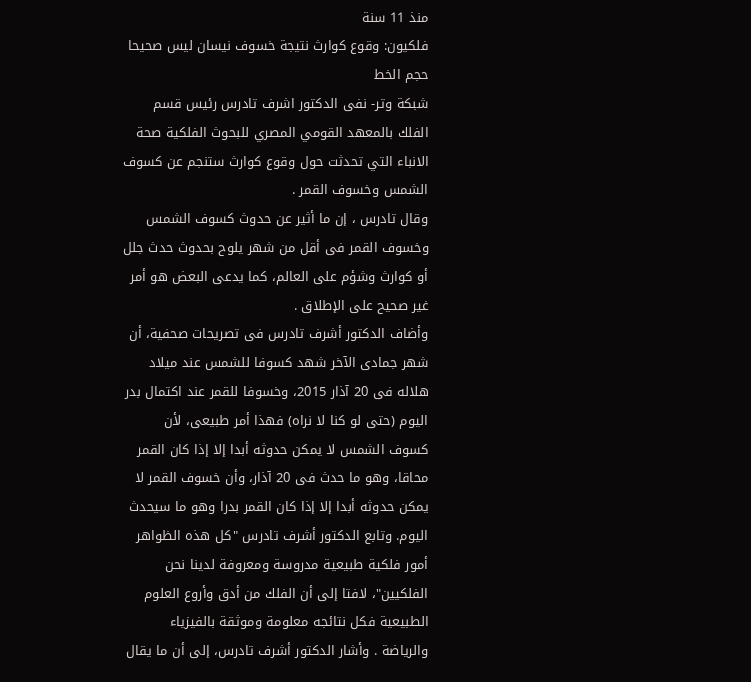منذ 11 سنة
فلكيون: وقوع كوارث نتيجة خسوف نيسان ليس صحيحا
حجم الخط
شبكة وتر- نفى الدكتور اشرف تادرس رئيس قسم الفلك بالمعهد القومي المصري للبحوث الفلكية صحة الانباء التي تحدثت حول وقوع كوارث ستنجم عن كسوف الشمس وخسوف القمر .
وقال تادرس ، إن ما أثير عن حدوث كسوف الشمس وخسوف القمر فى أقل من شهر يلوح بحدوث حدث جلل أو كوارث وشؤم على العالم، كما يدعى البعض هو أمر غير صحيح على الإطلاق .
وأضاف الدكتور أشرف تادرس فى تصريحات صحفية، أن شهر جمادى الآخر شهد كسوفا للشمس عند ميلاد هلاله فى 20 آذار 2015، وخسوفا للقمر عند اكتمال بدر اليوم (حتى لو كنا لا نراه) فهذا أمر طبيعى، لأن كسوف الشمس لا يمكن حدوثه أبدا إلا إذا كان القمر محاقا، وهو ما حدث فى 20 آذار، وأن خسوف القمر لا يمكن حدوثه أبدا إلا إذا كان القمر بدرا وهو ما سيحدث اليوم. وتابع الدكتور أشرف تادرس "كل هذه الظواهر أمور فلكية طبيعية مدروسة ومعروفة لدينا نحن الفلكيين"، لافتا إلى أن الفلك من أدق وأروع العلوم الطبيعية فكل نتائجه معلومة وموثقة بالفيزياء والرياضة . وأشار الدكتور أشرف تادرس، إلى أن ما يقال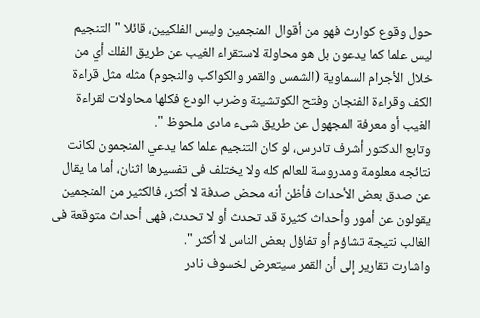حول وقوع كوارث فهو من أقوال المنجمين وليس الفلكيين، قائلا "التنجيم ليس علما كما يدعون بل هو محاولة لاستقراء الغيب عن طريق الفلك أي من خلال الأجرام السماوية (الشمس والقمر والكواكب والنجوم) مثله مثل قراءة الكف وقراءة الفنجان وفتح الكوتشينة وضرب الودع فكلها محاولات لقراءة الغيب أو معرفة المجهول عن طريق شىء مادى ملحوظ ".
وتابع الدكتور أشرف تادرس، لو كان التنجيم علما كما يدعي المنجمون لكانت نتائجه معلومة ومدروسة للعالم كله ولا يختلف فى تفسيرها اثنان، أما ما يقال عن صدق بعض الأحداث فأظن أنه محض صدفة لا أكثر، فالكثير من المنجمين يقولون عن أمور وأحداث كثيرة قد تحدث أو لا تحدث، فهى أحداث متوقعة فى الغالب نتيجة تشاؤم أو تفاؤل بعض الناس لا أكثر ".
واشارت تقارير إلى أن القمر سيتعرض لخسوف نادر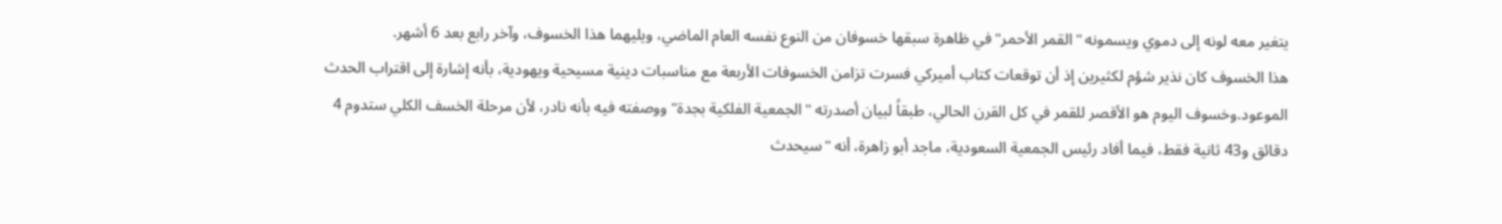يتغير معه لونه إلى دموي ويسمونه "القمر الأحمر" في ظاهرة سبقها خسوفان من النوع نفسه العام الماضي، ويليهما هذا الخسوف، وآخر رابع بعد 6 أشهر.
هذا الخسوف كان نذير شؤم لكثيرين إذ أن توقعات كتاب أميركي فسرت تزامن الخسوفات الأربعة مع مناسبات دينية مسيحية ويهودية، بأنه إشارة إلى اقتراب الحدث الموعود.وخسوف اليوم هو الأقصر للقمر في كل القرن الحالي، طبقاً لبيان أصدرته "الجمعية الفلكية بجدة" ووصفته فيه بأنه نادر، لأن مرحلة الخسف الكلي ستدوم 4 دقائق و43 ثانية فقط، فيما أفاد رئيس الجمعية السعودية، ماجد أبو زاهرة، أنه "سيحدث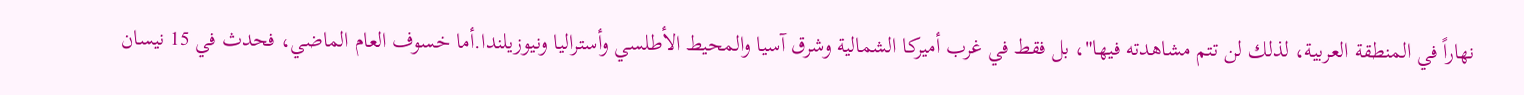نهاراً في المنطقة العربية، لذلك لن تتم مشاهدته فيها"، بل فقط في غرب أميركا الشمالية وشرق آسيا والمحيط الأطلسي وأستراليا ونيوزيلندا.أما خسوف العام الماضي، فحدث في 15 نيسان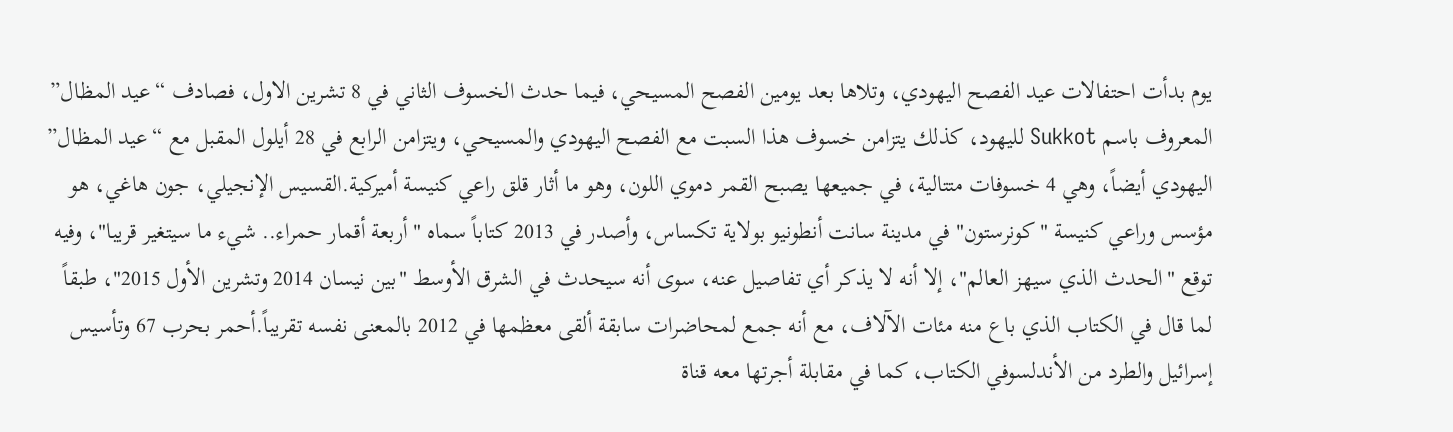يوم بدأت احتفالات عيد الفصح اليهودي، وتلاها بعد يومين الفصح المسيحي، فيما حدث الخسوف الثاني في 8 تشرين الاول، فصادف “عيد المظال” المعروف باسم Sukkot لليهود، كذلك يتزامن خسوف هذا السبت مع الفصح اليهودي والمسيحي، ويتزامن الرابع في 28 أيلول المقبل مع “عيد المظال” اليهودي أيضاً، وهي 4 خسوفات متتالية، في جميعها يصبح القمر دموي اللون، وهو ما أثار قلق راعي كنيسة أميركية.القسيس الإنجيلي، جون هاغي، هو مؤسس وراعي كنيسة "كونرستون" في مدينة سانت أنطونيو بولاية تكساس، وأصدر في 2013 كتاباً سماه "أربعة أقمار حمراء.. شيء ما سيتغير قريبا"، وفيه توقع "الحدث الذي سيهز العالم"، إلا أنه لا يذكر أي تفاصيل عنه، سوى أنه سيحدث في الشرق الأوسط "بين نيسان 2014 وتشرين الأول 2015"، طبقاً لما قال في الكتاب الذي باع منه مئات الآلاف، مع أنه جمع لمحاضرات سابقة ألقى معظمها في 2012 بالمعنى نفسه تقريباً.أحمر بحرب 67 وتأسيس إسرائيل والطرد من الأندلسوفي الكتاب، كما في مقابلة أجرتها معه قناة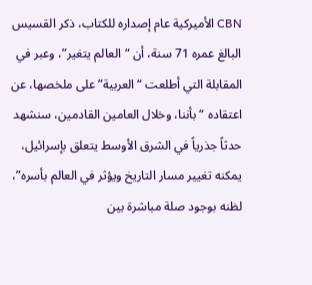CBN الأميركية عام إصداره للكتاب، ذكر القسيس البالغ عمره 71 سنة، أن “العالم يتغير”، وعبر في المقابلة التي أطلعت “العربية” على ملخصها، عن اعتقاده “بأننا، وخلال العامين القادمين، سنشهد حدثاً جذرياً في الشرق الأوسط يتعلق بإسرائيل، يمكنه تغيير مسار التاريخ ويؤثر في العالم بأسره”، لظنه بوجود صلة مباشرة بين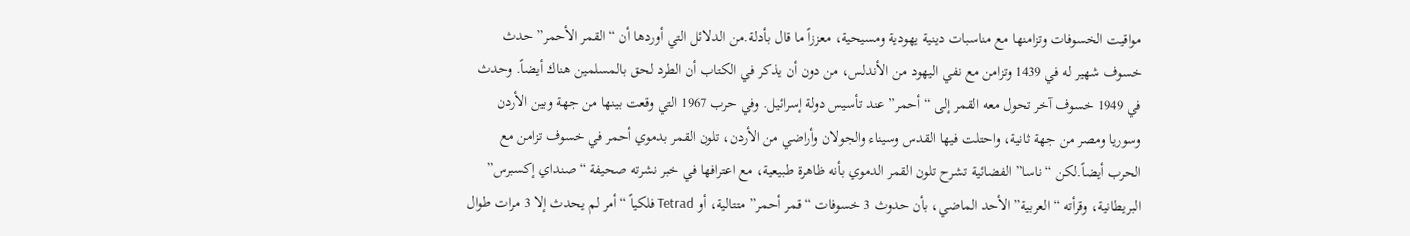مواقيت الخسوفات وتزامنها مع مناسبات دينية يهودية ومسيحية، معززاً ما قال بأدلة.من الدلائل التي أوردها أن “القمر الأحمر” حدث خسوف شهير له في 1439 وتزامن مع نفي اليهود من الأندلس، من دون أن يذكر في الكتاب أن الطرد لحق بالمسلمين هناك أيضاً. وحدث في 1949 خسوف آخر تحول معه القمر إلى “أحمر” عند تأسيس دولة إسرائيل. وفي حرب 1967 التي وقعت بينها من جهة وبين الأردن وسوريا ومصر من جهة ثانية، واحتلت فيها القدس وسيناء والجولان وأراضي من الأردن، تلون القمر بدموي أحمر في خسوف تزامن مع الحرب أيضاً.لكن “ناسا” الفضائية تشرح تلون القمر الدموي بأنه ظاهرة طبيعية، مع اعترافها في خبر نشرته صحيفة “صنداي إكسبرس” البريطانية، وقرأته “العربية” الأحد الماضي، بأن حدوث 3 خسوفات “قمر أحمر” متتالية، أو Tetrad فلكياً “أمر لم يحدث إلا 3 مرات طوال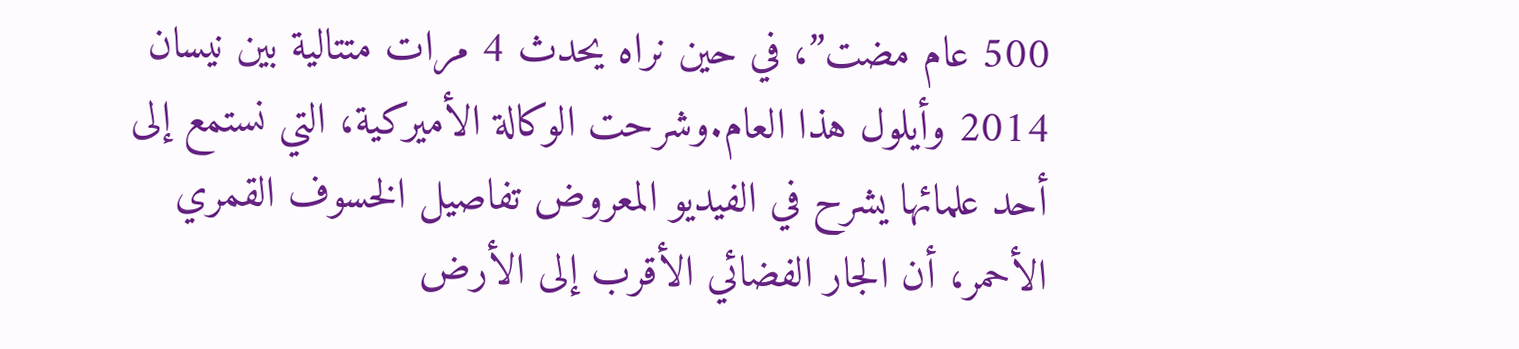500 عام مضت”، في حين نراه يحدث 4 مرات متتالية بين نيسان 2014 وأيلول هذا العام.وشرحت الوكالة الأميركية، التي نستمع إلى أحد علمائها يشرح في الفيديو المعروض تفاصيل الخسوف القمري الأحمر، أن الجار الفضائي الأقرب إلى الأرض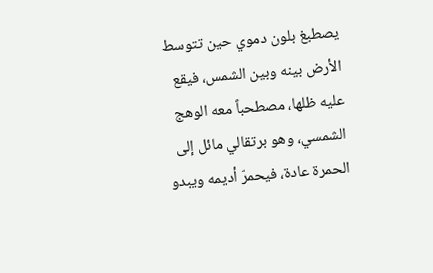يصطبغ بلون دموي حين تتوسط الأرض بينه وبين الشمس، فيقع عليه ظلها، مصطحباً معه الوهج الشمسي، وهو برتقالي مائل إلى الحمرة عادة، فيحمرّ أديمه ويبدو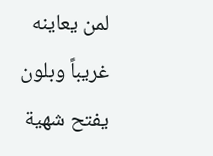لمن يعاينه غريباً وبلون يفتح شهية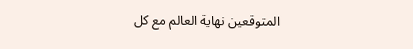المتوقعين نهاية العالم مع كل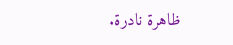ظاهرة نادرة.